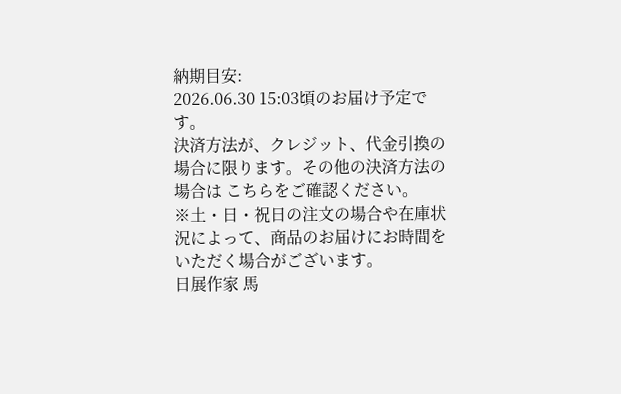納期目安:
2026.06.30 15:03頃のお届け予定です。
決済方法が、クレジット、代金引換の場合に限ります。その他の決済方法の場合は こちらをご確認ください。
※土・日・祝日の注文の場合や在庫状況によって、商品のお届けにお時間をいただく場合がございます。
日展作家 馬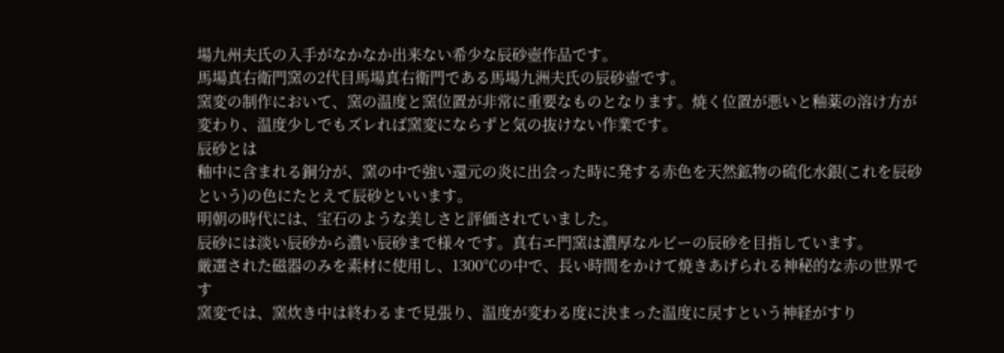場九州夫氏の入手がなかなか出来ない希少な辰砂壺作品です。
馬場真右衛門窯の2代目馬場真右衛門である馬場九洲夫氏の辰砂壺です。
窯変の制作において、窯の温度と窯位置が非常に重要なものとなります。焼く位置が悪いと釉薬の溶け方が変わり、温度少しでもズレれば窯変にならずと気の抜けない作業です。
辰砂とは
釉中に含まれる銅分が、窯の中で強い還元の炎に出会った時に発する赤色を天然鉱物の硫化水銀(これを辰砂という)の色にたとえて辰砂といいます。
明朝の時代には、宝石のような美しさと評価されていました。
辰砂には淡い辰砂から濃い辰砂まで様々です。真右エ門窯は濃厚なルビーの辰砂を目指しています。
厳選された磁器のみを素材に使用し、1300℃の中で、長い時間をかけて焼きあげられる神秘的な赤の世界です
窯変では、窯炊き中は終わるまで見張り、温度が変わる度に決まった温度に戻すという神経がすり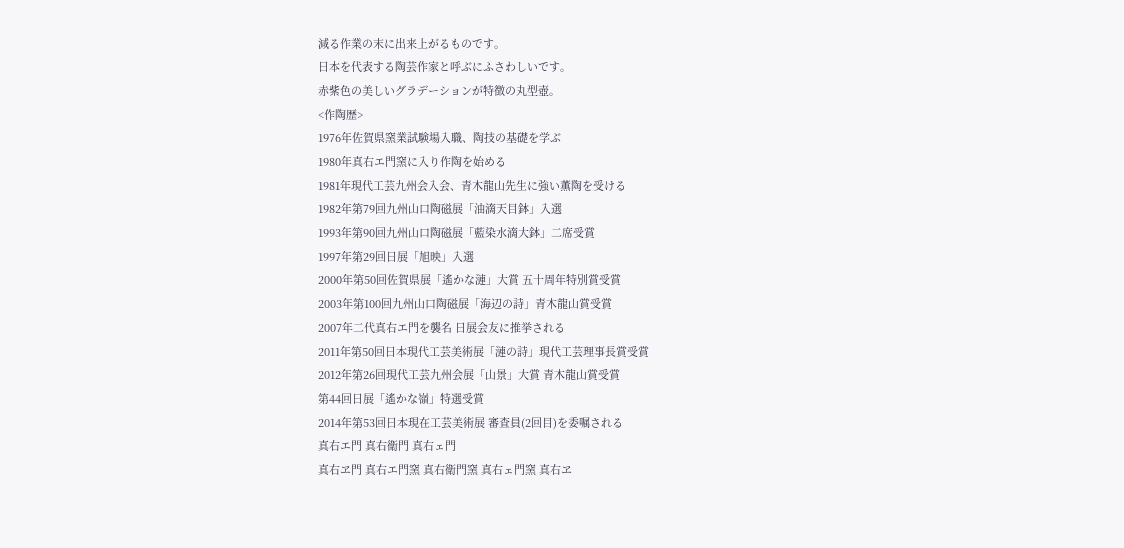減る作業の末に出来上がるものです。
日本を代表する陶芸作家と呼ぶにふさわしいです。
赤紫色の美しいグラデーションが特徴の丸型壺。
<作陶歴>
1976年佐賀県窯業試験場入職、陶技の基礎を学ぶ
1980年真右エ門窯に入り作陶を始める
1981年現代工芸九州会入会、青木龍山先生に強い薫陶を受ける
1982年第79回九州山口陶磁展「油滴天目鉢」入選
1993年第90回九州山口陶磁展「藍染水滴大鉢」二席受賞
1997年第29回日展「旭映」入選
2000年第50回佐賀県展「遙かな漣」大賞 五十周年特別賞受賞
2003年第100回九州山口陶磁展「海辺の詩」青木龍山賞受賞
2007年二代真右エ門を襲名 日展会友に推挙される
2011年第50回日本現代工芸美術展「漣の詩」現代工芸理事長賞受賞
2012年第26回現代工芸九州会展「山景」大賞 青木龍山賞受賞
第44回日展「遙かな嶺」特選受賞
2014年第53回日本現在工芸美術展 審査員(2回目)を委嘱される
真右エ門 真右衛門 真右ェ門
真右ヱ門 真右エ門窯 真右衛門窯 真右ェ門窯 真右ヱ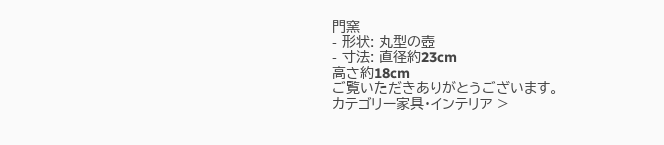門窯
- 形状: 丸型の壺
- 寸法: 直径約23cm
高さ約18cm
ご覧いただきありがとうございます。
カテゴリー家具・インテリア >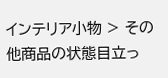インテリア小物 > その他商品の状態目立っ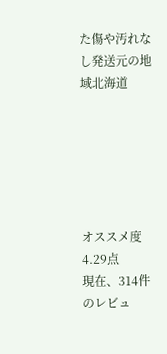た傷や汚れなし発送元の地域北海道






オススメ度 4.29点
現在、314件のレビュ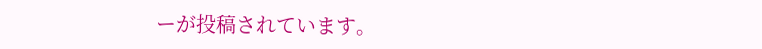ーが投稿されています。